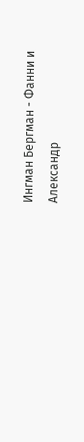Ингман Бергман - Фанни и Александр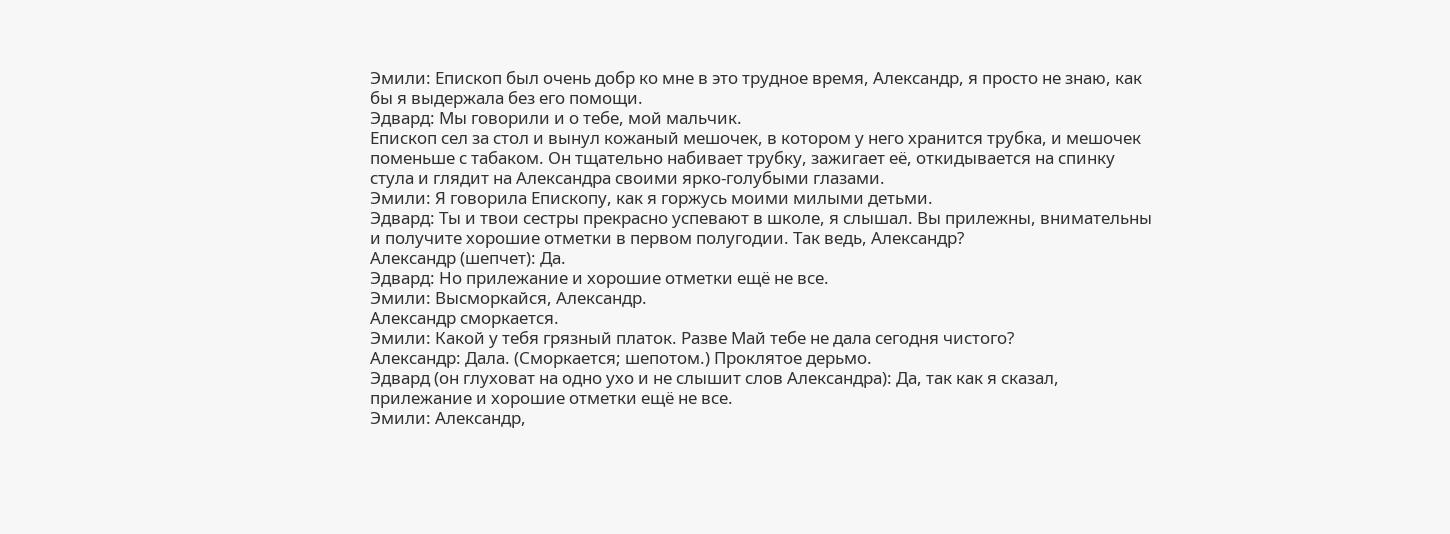Эмили: Епископ был очень добр ко мне в это трудное время, Александр, я просто не знаю, как бы я выдержала без его помощи.
Эдвард: Мы говорили и о тебе, мой мальчик.
Епископ сел за стол и вынул кожаный мешочек, в котором у него хранится трубка, и мешочек поменьше с табаком. Он тщательно набивает трубку, зажигает её, откидывается на спинку стула и глядит на Александра своими ярко-голубыми глазами.
Эмили: Я говорила Епископу, как я горжусь моими милыми детьми.
Эдвард: Ты и твои сестры прекрасно успевают в школе, я слышал. Вы прилежны, внимательны и получите хорошие отметки в первом полугодии. Так ведь, Александр?
Александр (шепчет): Да.
Эдвард: Но прилежание и хорошие отметки ещё не все.
Эмили: Высморкайся, Александр.
Александр сморкается.
Эмили: Какой у тебя грязный платок. Разве Май тебе не дала сегодня чистого?
Александр: Дала. (Сморкается; шепотом.) Проклятое дерьмо.
Эдвард (он глуховат на одно ухо и не слышит слов Александра): Да, так как я сказал, прилежание и хорошие отметки ещё не все.
Эмили: Александр,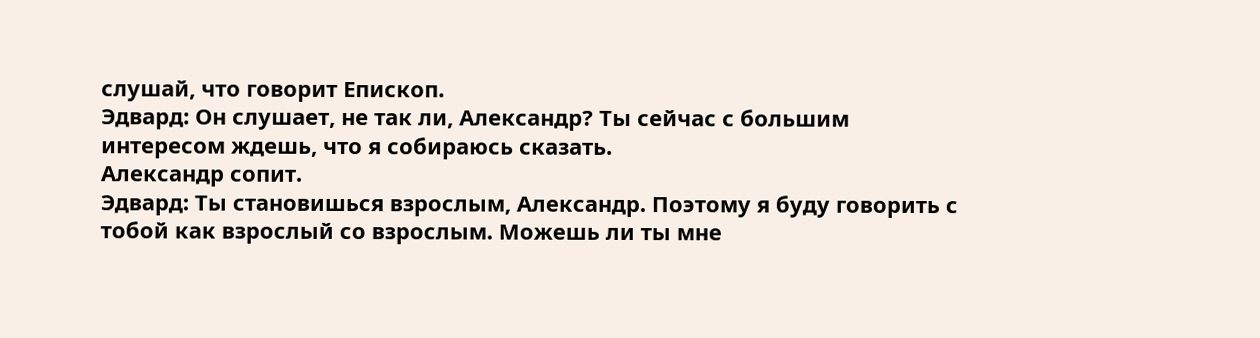слушай, что говорит Епископ.
Эдвард: Он слушает, не так ли, Александр? Ты сейчас с большим интересом ждешь, что я собираюсь сказать.
Александр сопит.
Эдвард: Ты становишься взрослым, Александр. Поэтому я буду говорить с тобой как взрослый со взрослым. Можешь ли ты мне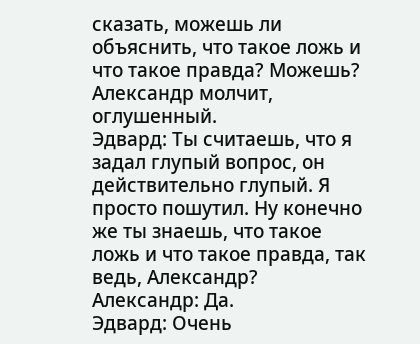сказать, можешь ли объяснить, что такое ложь и что такое правда? Можешь?
Александр молчит, оглушенный.
Эдвард: Ты считаешь, что я задал глупый вопрос, он действительно глупый. Я просто пошутил. Ну конечно же ты знаешь, что такое ложь и что такое правда, так ведь, Александр?
Александр: Да.
Эдвард: Очень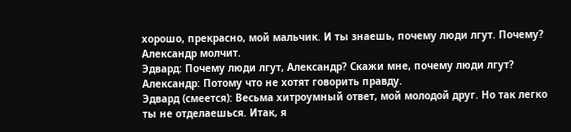хорошо, прекрасно, мой мальчик. И ты знаешь, почему люди лгут. Почему?
Александр молчит.
Эдвард: Почему люди лгут, Александр? Скажи мне, почему люди лгут?
Александр: Потому что не хотят говорить правду.
Эдвард (смеется): Весьма хитроумный ответ, мой молодой друг. Но так легко ты не отделаешься. Итак, я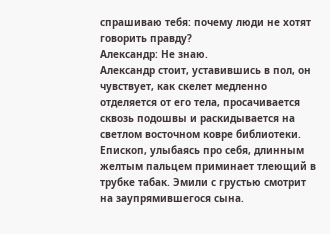спрашиваю тебя: почему люди не хотят говорить правду?
Александр: Не знаю.
Александр стоит, уставившись в пол, он чувствует, как скелет медленно отделяется от его тела, просачивается сквозь подошвы и раскидывается на светлом восточном ковре библиотеки. Епископ, улыбаясь про себя, длинным желтым пальцем приминает тлеющий в трубке табак. Эмили с грустью смотрит на заупрямившегося сына.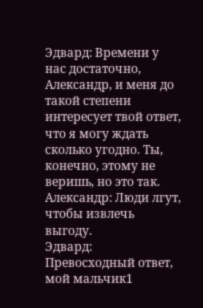Эдвард: Времени у нас достаточно, Александр, и меня до такой степени интересует твой ответ, что я могу ждать сколько угодно. Ты, конечно, этому не веришь, но это так.
Александр: Люди лгут, чтобы извлечь выгоду.
Эдвард: Превосходный ответ, мой мальчик1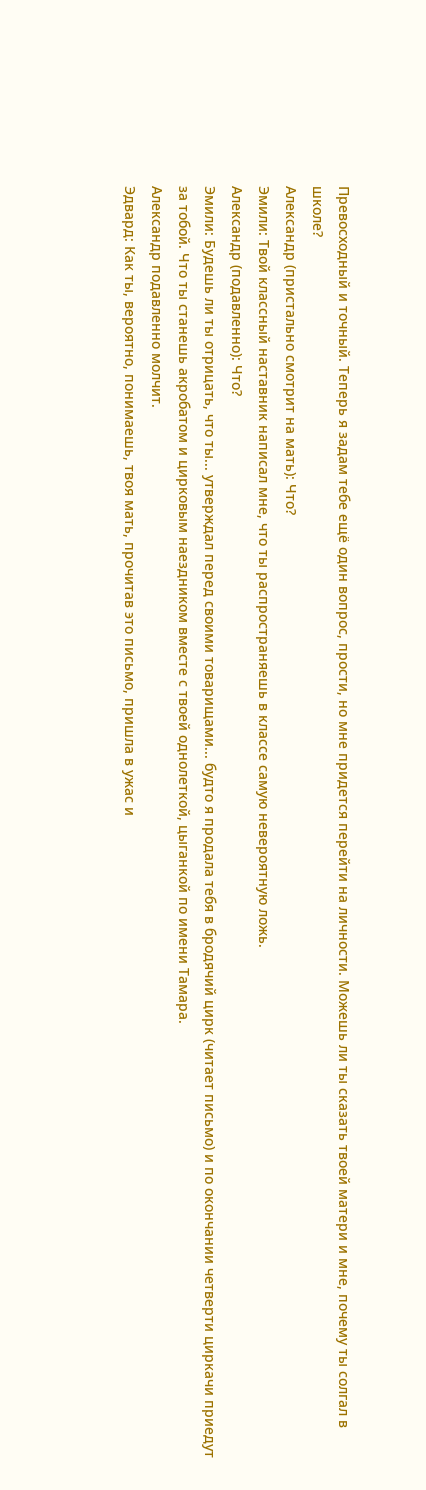Превосходный и точный. Теперь я задам тебе ещё один вопрос, прости, но мне придется перейти на личности. Можешь ли ты сказать твоей матери и мне, почему ты солгал в школе?
Александр (пристально смотрит на мать): Что?
Эмили: Твой классный наставник написал мне, что ты распространяешь в классе самую невероятную ложь.
Александр (подавленно): Что?
Эмили: Будешь ли ты отрицать, что ты... утверждал перед своими товарищами... будто я продала тебя в бродячий цирк (читает письмо) и по окончании четверти циркачи приедут за тобой. Что ты станешь акробатом и цирковым наездником вместе с твоей однолеткой, цыганкой по имени Тамара.
Александр подавленно молчит.
Эдвард: Как ты, вероятно, понимаешь, твоя мать, прочитав это письмо, пришла в ужас и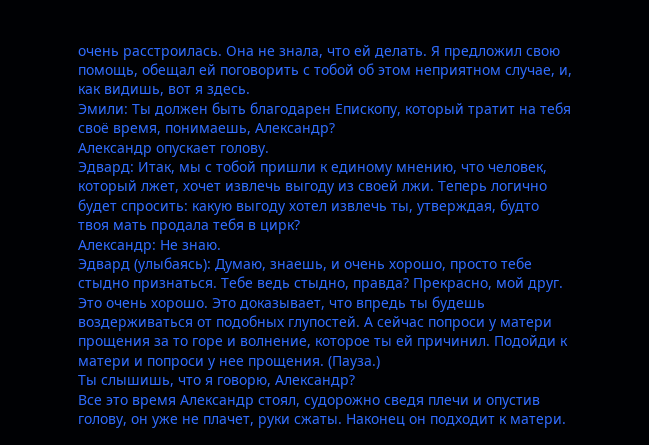очень расстроилась. Она не знала, что ей делать. Я предложил свою помощь, обещал ей поговорить с тобой об этом неприятном случае, и, как видишь, вот я здесь.
Эмили: Ты должен быть благодарен Епископу, который тратит на тебя своё время, понимаешь, Александр?
Александр опускает голову.
Эдвард: Итак, мы с тобой пришли к единому мнению, что человек, который лжет, хочет извлечь выгоду из своей лжи. Теперь логично будет спросить: какую выгоду хотел извлечь ты, утверждая, будто твоя мать продала тебя в цирк?
Александр: Не знаю.
Эдвард (улыбаясь): Думаю, знаешь, и очень хорошо, просто тебе стыдно признаться. Тебе ведь стыдно, правда? Прекрасно, мой друг. Это очень хорошо. Это доказывает, что впредь ты будешь воздерживаться от подобных глупостей. А сейчас попроси у матери прощения за то горе и волнение, которое ты ей причинил. Подойди к матери и попроси у нее прощения. (Пауза.)
Ты слышишь, что я говорю, Александр?
Все это время Александр стоял, судорожно сведя плечи и опустив голову, он уже не плачет, руки сжаты. Наконец он подходит к матери.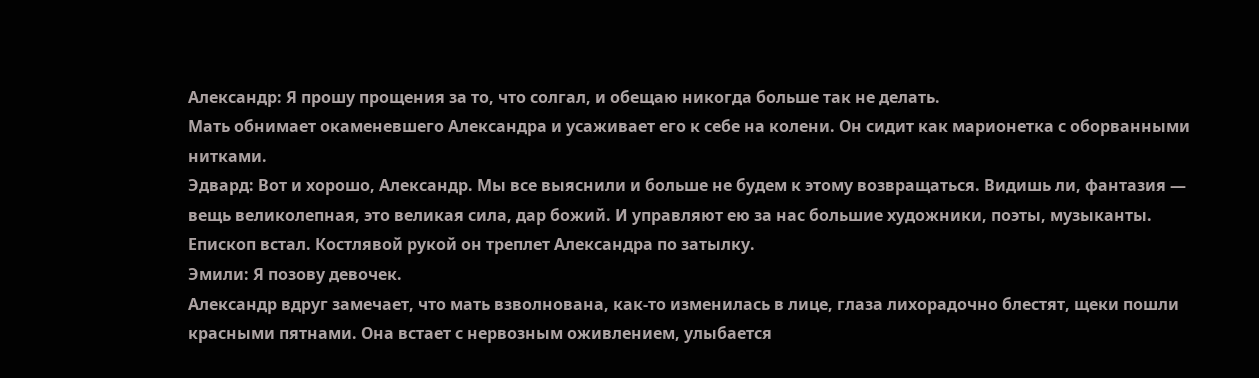Александр: Я прошу прощения за то, что солгал, и обещаю никогда больше так не делать.
Мать обнимает окаменевшего Александра и усаживает его к себе на колени. Он сидит как марионетка с оборванными нитками.
Эдвард: Вот и хорошо, Александр. Мы все выяснили и больше не будем к этому возвращаться. Видишь ли, фантазия — вещь великолепная, это великая сила, дар божий. И управляют ею за нас большие художники, поэты, музыканты.
Епископ встал. Костлявой рукой он треплет Александра по затылку.
Эмили: Я позову девочек.
Александр вдруг замечает, что мать взволнована, как-то изменилась в лице, глаза лихорадочно блестят, щеки пошли красными пятнами. Она встает с нервозным оживлением, улыбается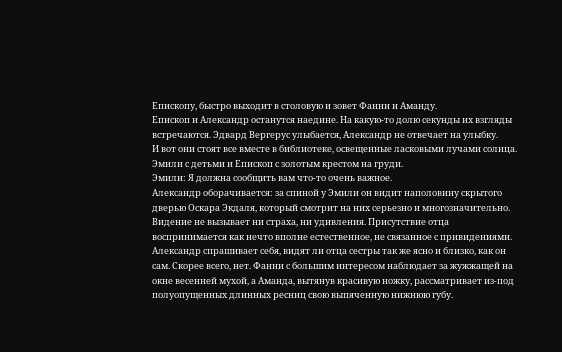Епископу, быстро выходит в столовую и зовет Фанни и Аманду.
Епископ и Александр останутся наедине. На какую-то долю секунды их взгляды встречаются. Эдвард Вергерус улыбается, Александр не отвечает на улыбку.
И вот они стоят все вместе в библиотеке, освещенные ласковыми лучами солнца. Эмили с детьми и Епископ с золотым крестом на груди.
Эмили: Я должна сообщить вам что-то очень важное.
Александр оборачивается: за спиной у Эмили он видит наполовину скрытого дверью Оскара Экдаля, который смотрит на них серьезно и многозначительно. Видение не вызывает ни страха, ни удивления. Присутствие отца воспринимается как нечто вполне естественное, не связанное с привидениями. Александр спрашивает себя, видят ли отца сестры так же ясно и близко, как он сам. Скорее всего, нет. Фанни с большим интересом наблюдает за жужжащей на окне весенней мухой, а Аманда, вытянув красивую ножку, рассматривает из-под полуопущенных длинных ресниц свою выпяченную нижнюю губу.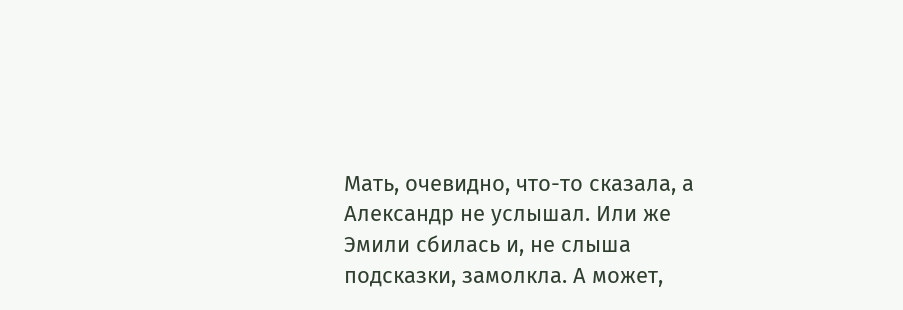Мать, очевидно, что-то сказала, а Александр не услышал. Или же Эмили сбилась и, не слыша подсказки, замолкла. А может,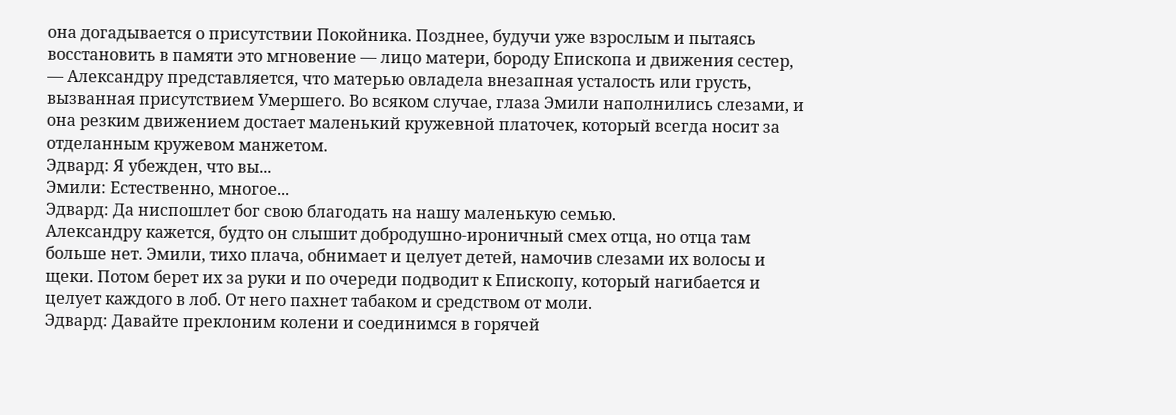она догадывается о присутствии Покойника. Позднее, будучи уже взрослым и пытаясь восстановить в памяти это мгновение — лицо матери, бороду Епископа и движения сестер, — Александру представляется, что матерью овладела внезапная усталость или грусть, вызванная присутствием Умершего. Во всяком случае, глаза Эмили наполнились слезами, и она резким движением достает маленький кружевной платочек, который всегда носит за отделанным кружевом манжетом.
Эдвард: Я убежден, что вы...
Эмили: Естественно, многое...
Эдвард: Да ниспошлет бог свою благодать на нашу маленькую семью.
Александру кажется, будто он слышит добродушно-ироничный смех отца, но отца там больше нет. Эмили, тихо плача, обнимает и целует детей, намочив слезами их волосы и щеки. Потом берет их за руки и по очереди подводит к Епископу, который нагибается и целует каждого в лоб. От него пахнет табаком и средством от моли.
Эдвард: Давайте преклоним колени и соединимся в горячей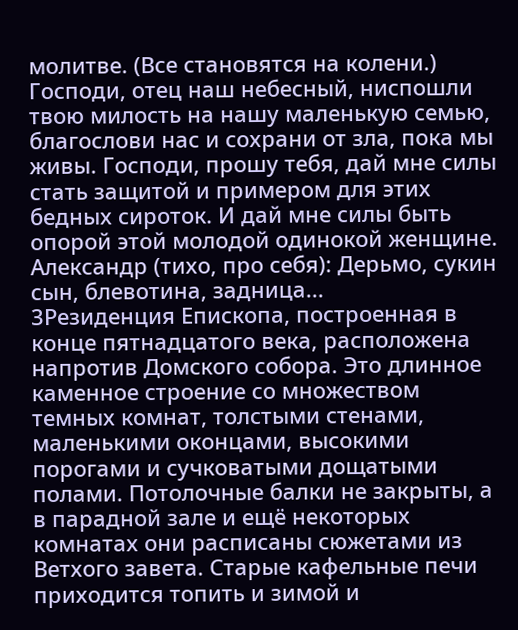молитве. (Все становятся на колени.) Господи, отец наш небесный, ниспошли твою милость на нашу маленькую семью, благослови нас и сохрани от зла, пока мы живы. Господи, прошу тебя, дай мне силы стать защитой и примером для этих бедных сироток. И дай мне силы быть опорой этой молодой одинокой женщине.
Александр (тихо, про себя): Дерьмо, сукин сын, блевотина, задница...
3Резиденция Епископа, построенная в конце пятнадцатого века, расположена напротив Домского собора. Это длинное каменное строение со множеством темных комнат, толстыми стенами, маленькими оконцами, высокими порогами и сучковатыми дощатыми полами. Потолочные балки не закрыты, а в парадной зале и ещё некоторых комнатах они расписаны сюжетами из Ветхого завета. Старые кафельные печи приходится топить и зимой и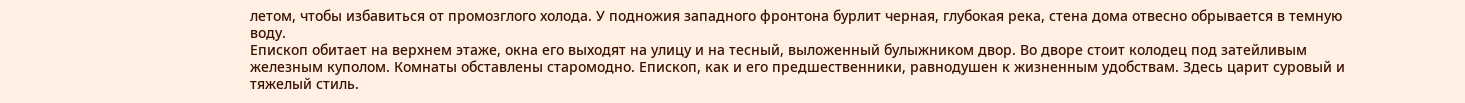летом, чтобы избавиться от промозглого холода. У подножия западного фронтона бурлит черная, глубокая река, стена дома отвесно обрывается в темную воду.
Епископ обитает на верхнем этаже, окна его выходят на улицу и на тесный, выложенный булыжником двор. Во дворе стоит колодец под затейливым железным куполом. Комнаты обставлены старомодно. Епископ, как и его предшественники, равнодушен к жизненным удобствам. Здесь царит суровый и тяжелый стиль.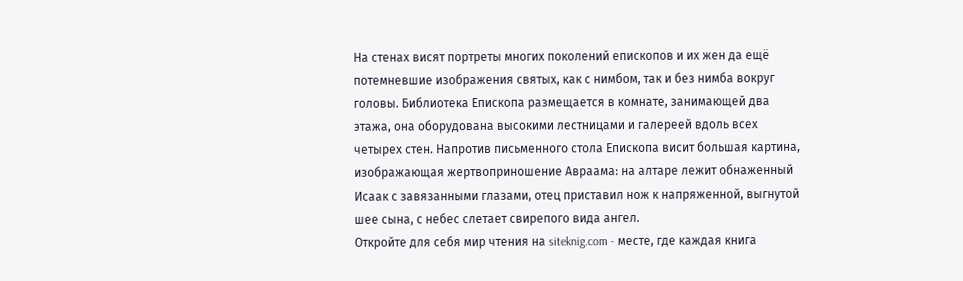На стенах висят портреты многих поколений епископов и их жен да ещё потемневшие изображения святых, как с нимбом, так и без нимба вокруг головы. Библиотека Епископа размещается в комнате, занимающей два этажа, она оборудована высокими лестницами и галереей вдоль всех четырех стен. Напротив письменного стола Епископа висит большая картина, изображающая жертвоприношение Авраама: на алтаре лежит обнаженный Исаак с завязанными глазами, отец приставил нож к напряженной, выгнутой шее сына, с небес слетает свирепого вида ангел.
Откройте для себя мир чтения на siteknig.com - месте, где каждая книга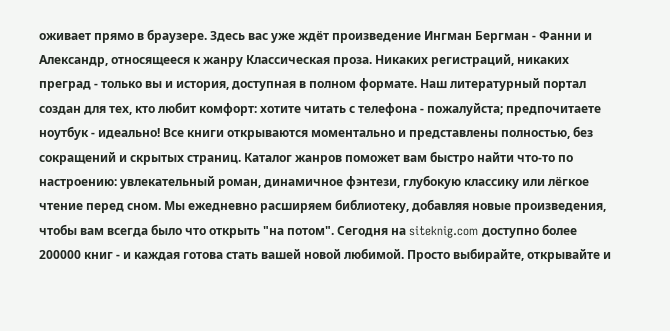оживает прямо в браузере. Здесь вас уже ждёт произведение Ингман Бергман - Фанни и Александр, относящееся к жанру Классическая проза. Никаких регистраций, никаких преград - только вы и история, доступная в полном формате. Наш литературный портал создан для тех, кто любит комфорт: хотите читать с телефона - пожалуйста; предпочитаете ноутбук - идеально! Все книги открываются моментально и представлены полностью, без сокращений и скрытых страниц. Каталог жанров поможет вам быстро найти что-то по настроению: увлекательный роман, динамичное фэнтези, глубокую классику или лёгкое чтение перед сном. Мы ежедневно расширяем библиотеку, добавляя новые произведения, чтобы вам всегда было что открыть "на потом". Сегодня на siteknig.com доступно более 200000 книг - и каждая готова стать вашей новой любимой. Просто выбирайте, открывайте и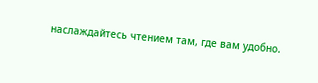наслаждайтесь чтением там, где вам удобно.